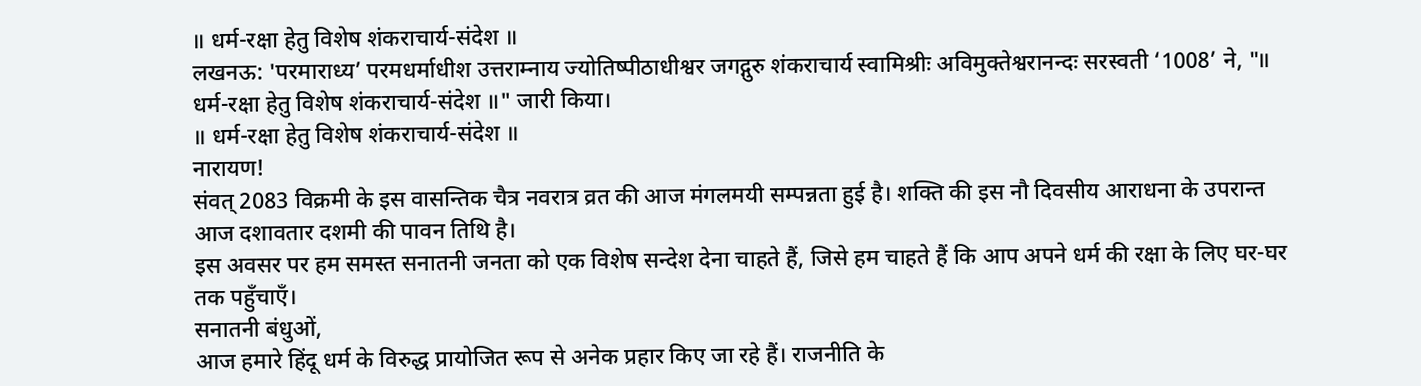॥ धर्म-रक्षा हेतु विशेष शंकराचार्य-संदेश ॥
लखनऊ: 'परमाराध्य’ परमधर्माधीश उत्तराम्नाय ज्योतिष्पीठाधीश्वर जगद्गुरु शंकराचार्य स्वामिश्रीः अविमुक्तेश्वरानन्दः सरस्वती ‘1008’ ने, "॥ धर्म-रक्षा हेतु विशेष शंकराचार्य-संदेश ॥" जारी किया।
॥ धर्म-रक्षा हेतु विशेष शंकराचार्य-संदेश ॥
नारायण!
संवत् 2083 विक्रमी के इस वासन्तिक चैत्र नवरात्र व्रत की आज मंगलमयी सम्पन्नता हुई है। शक्ति की इस नौ दिवसीय आराधना के उपरान्त आज दशावतार दशमी की पावन तिथि है।
इस अवसर पर हम समस्त सनातनी जनता को एक विशेष सन्देश देना चाहते हैं, जिसे हम चाहते हैं कि आप अपने धर्म की रक्षा के लिए घर-घर तक पहुँचाएँ।
सनातनी बंधुओं,
आज हमारे हिंदू धर्म के विरुद्ध प्रायोजित रूप से अनेक प्रहार किए जा रहे हैं। राजनीति के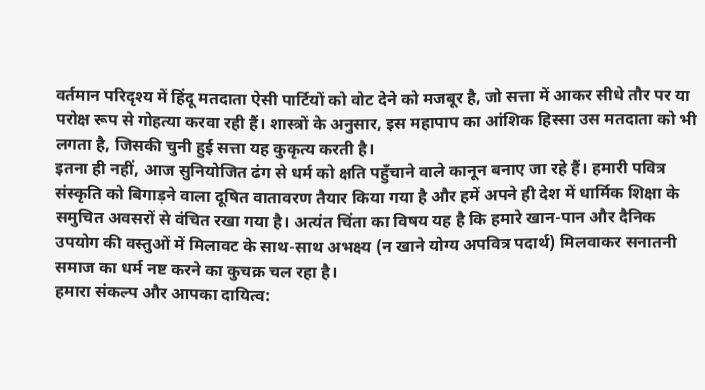वर्तमान परिदृश्य में हिंदू मतदाता ऐसी पार्टियों को वोट देने को मजबूर है, जो सत्ता में आकर सीधे तौर पर या परोक्ष रूप से गोहत्या करवा रही हैं। शास्त्रों के अनुसार, इस महापाप का आंशिक हिस्सा उस मतदाता को भी लगता है, जिसकी चुनी हुई सत्ता यह कुकृत्य करती है।
इतना ही नहीं, आज सुनियोजित ढंग से धर्म को क्षति पहुँचाने वाले कानून बनाए जा रहे हैं। हमारी पवित्र संस्कृति को बिगाड़ने वाला दूषित वातावरण तैयार किया गया है और हमें अपने ही देश में धार्मिक शिक्षा के समुचित अवसरों से वंचित रखा गया है। अत्यंत चिंता का विषय यह है कि हमारे खान-पान और दैनिक उपयोग की वस्तुओं में मिलावट के साथ-साथ अभक्ष्य (न खाने योग्य अपवित्र पदार्थ) मिलवाकर सनातनी समाज का धर्म नष्ट करने का कुचक्र चल रहा है।
हमारा संकल्प और आपका दायित्व: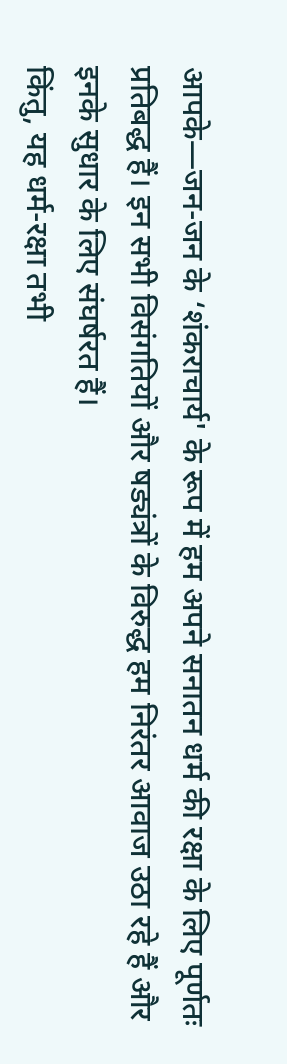आपके—जन-जन के ‘शंकराचार्य' के रूप में हम अपने सनातन धर्म की रक्षा के लिए पूर्णतः प्रतिबद्ध हैं। इन सभी विसंगतियों और षड्यंत्रों के विरुद्ध हम निरंतर आवाज उठा रहे हैं और इनके सुधार के लिए संघर्षरत हैं।
किंतु, यह धर्म-रक्षा तभी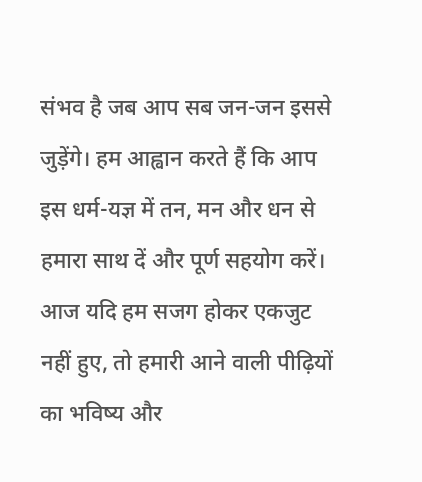संभव है जब आप सब जन-जन इससे जुड़ेंगे। हम आह्वान करते हैं कि आप इस धर्म-यज्ञ में तन, मन और धन से हमारा साथ दें और पूर्ण सहयोग करें। आज यदि हम सजग होकर एकजुट नहीं हुए, तो हमारी आने वाली पीढ़ियों का भविष्य और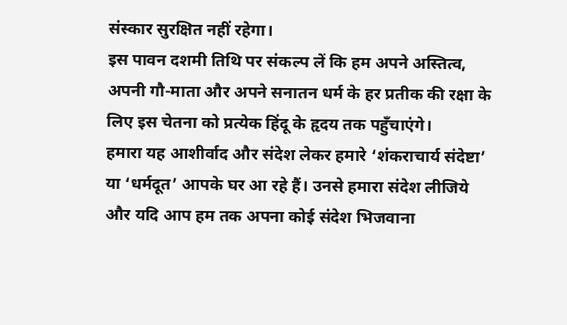संस्कार सुरक्षित नहीं रहेगा।
इस पावन दशमी तिथि पर संकल्प लें कि हम अपने अस्तित्व, अपनी गौ-माता और अपने सनातन धर्म के हर प्रतीक की रक्षा के लिए इस चेतना को प्रत्येक हिंदू के हृदय तक पहुँचाएंगे।
हमारा यह आशीर्वाद और संदेश लेकर हमारे ‘शंकराचार्य संदेष्टा’ या ‘धर्मदूत’ आपके घर आ रहे हैं। उनसे हमारा संदेश लीजिये और यदि आप हम तक अपना कोई संदेश भिजवाना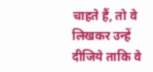चाहते हैं, तो वे लिखकर उन्हें दीजिये ताकि वे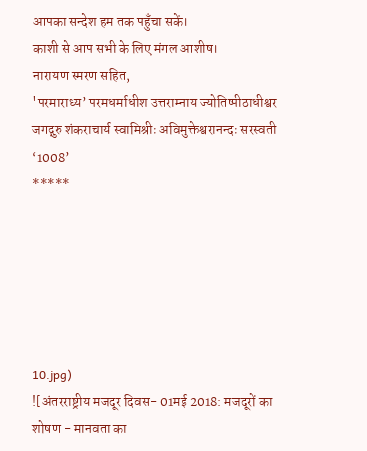आपका सन्देश हम तक पहुँचा सकें।
काशी से आप सभी के लिए मंगल आशीष।
नारायण स्मरण सहित,
'परमाराध्य’ परमधर्माधीश उत्तराम्नाय ज्योतिष्पीठाधीश्वर जगद्गुरु शंकराचार्य स्वामिश्रीः अविमुक्तेश्वरानन्दः सरस्वती ‘1008’
*****






10.jpg)
![अंतरराष्ट्रीय मजदूर दिवस- 01मई 2018: मजदूरों का शोषण - मानवता का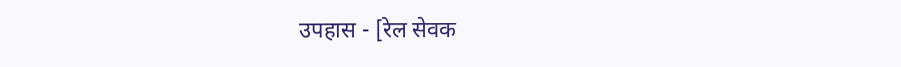उपहास - [रेल सेवक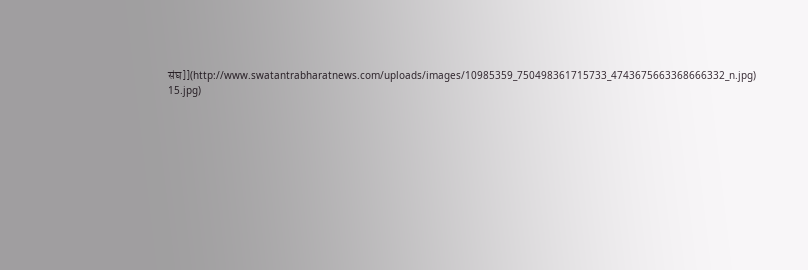संघ]](http://www.swatantrabharatnews.com/uploads/images/10985359_750498361715733_4743675663368666332_n.jpg)
15.jpg)